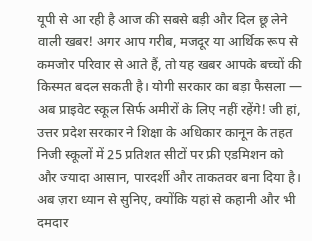यूपी से आ रही है आज की सबसे बड़ी और दिल छू लेने वाली खबर! अगर आप गरीब, मजदूर या आर्थिक रूप से कमजोर परिवार से आते हैं, तो यह खबर आपके बच्चों की किस्मत बदल सकती है। योगी सरकार का बड़ा फैसला — अब प्राइवेट स्कूल सिर्फ अमीरों के लिए नहीं रहेंगे! जी हां, उत्तर प्रदेश सरकार ने शिक्षा के अधिकार कानून के तहत निजी स्कूलों में 25 प्रतिशत सीटों पर फ्री एडमिशन को और ज्यादा आसान, पारदर्शी और ताकतवर बना दिया है।
अब ज़रा ध्यान से सुनिए, क्योंकि यहां से कहानी और भी दमदार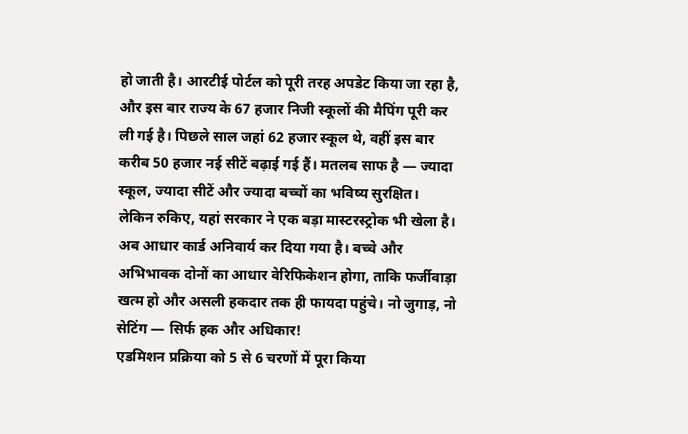हो जाती है। आरटीई पोर्टल को पूरी तरह अपडेट किया जा रहा है, और इस बार राज्य के 67 हजार निजी स्कूलों की मैपिंग पूरी कर ली गई है। पिछले साल जहां 62 हजार स्कूल थे, वहीं इस बार करीब 50 हजार नई सीटें बढ़ाई गई हैं। मतलब साफ है — ज्यादा स्कूल, ज्यादा सीटें और ज्यादा बच्चों का भविष्य सुरक्षित।
लेकिन रुकिए, यहां सरकार ने एक बड़ा मास्टरस्ट्रोक भी खेला है। अब आधार कार्ड अनिवार्य कर दिया गया है। बच्चे और अभिभावक दोनों का आधार वेरिफिकेशन होगा, ताकि फर्जीवाड़ा खत्म हो और असली हकदार तक ही फायदा पहुंचे। नो जुगाड़, नो सेटिंग — सिर्फ हक और अधिकार!
एडमिशन प्रक्रिया को 5 से 6 चरणों में पूरा किया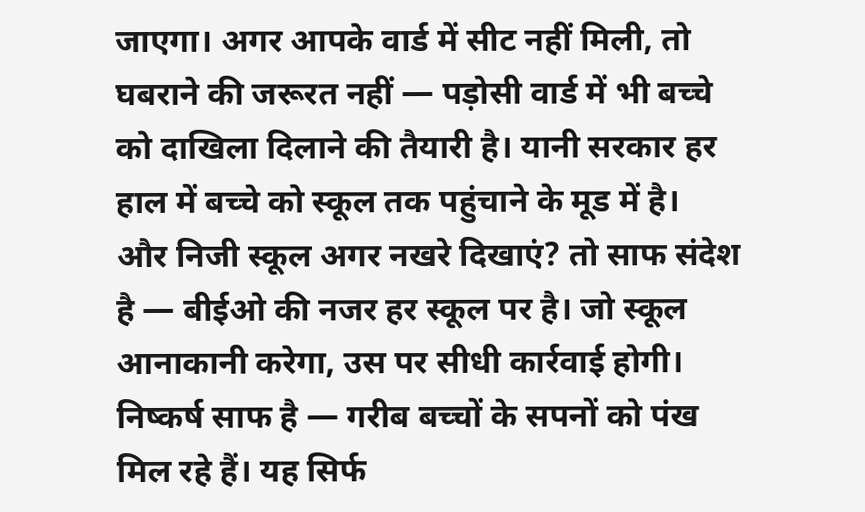जाएगा। अगर आपके वार्ड में सीट नहीं मिली, तो घबराने की जरूरत नहीं — पड़ोसी वार्ड में भी बच्चे को दाखिला दिलाने की तैयारी है। यानी सरकार हर हाल में बच्चे को स्कूल तक पहुंचाने के मूड में है।
और निजी स्कूल अगर नखरे दिखाएं? तो साफ संदेश है — बीईओ की नजर हर स्कूल पर है। जो स्कूल आनाकानी करेगा, उस पर सीधी कार्रवाई होगी। निष्कर्ष साफ है — गरीब बच्चों के सपनों को पंख मिल रहे हैं। यह सिर्फ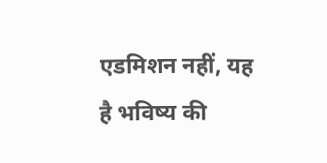एडमिशन नहीं, यह है भविष्य की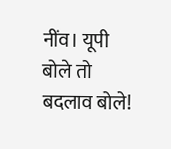नींव। यूपी बोले तो बदलाव बोले!